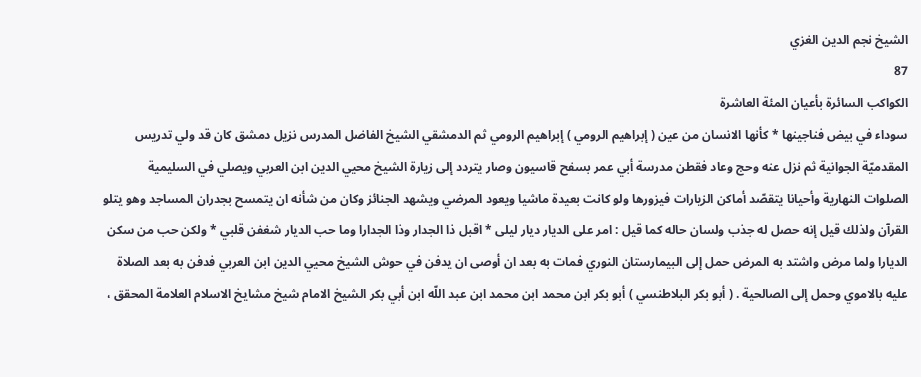الشيخ نجم الدين الغزي
87
الكواكب السائرة بأعيان المئة العاشرة
سوداء في بيض فناجينها * كأنها الانسان من عين ( إبراهيم الرومي ) إبراهيم الرومي ثم الدمشقي الشيخ الفاضل المدرس نزيل دمشق كان قد ولي تدريس المقدميّة الجوانية ثم نزل عنه وحج وعاد فقطن مدرسة أبي عمر بسفح قاسيون وصار يتردد إلى زيارة الشيخ محيي الدين ابن العربي ويصلي في السليمية الصلوات النهارية وأحيانا يتقصّد أماكن الزيارات فيزورها ولو كانت بعيدة ماشيا ويعود المرضي ويشهد الجنائز وكان من شأنه ان يتمسح بجدران المساجد وهو يتلو القرآن ولذلك قيل إنه حصل له جذب ولسان حاله كما قيل : امر على الديار ديار ليلى * اقبل ذا الجدار وذا الجدارا وما حب الديار شغفن قلبي * ولكن حب من سكن الديارا ولما مرض واشتد به المرض حمل إلى البيمارستان النوري فمات به بعد ان أوصى ان يدفن في حوش الشيخ محيي الدين ابن العربي فدفن به بعد الصلاة عليه بالاموي وحمل إلى الصالحية . ( أبو بكر البلاطنسي ) أبو بكر ابن محمد ابن محمد ابن عبد اللّه ابن أبي بكر الشيخ الامام شيخ مشايخ الاسلام العلامة المحقق ،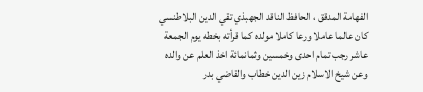الفهامة المدقق ، الحافظ الناقد الجهبذي تقي الدين البلاطنسي كان عالما عاملا ورعا كاملا مولده كما قرأته بخطه يوم الجمعة عاشر رجب تمام احدى وخمسين وثمانمائة اخذ العلم عن والده وعن شيخ الاسلام زين الدين خطاب والقاضي بدر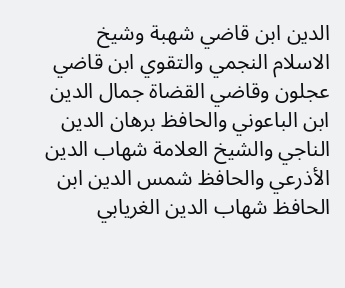الدين ابن قاضي شهبة وشيخ الاسلام النجمي والتقوي ابن قاضي عجلون وقاضي القضاة جمال الدين ابن الباعوني والحافظ برهان الدين الناجي والشيخ العلامة شهاب الدين الأذرعي والحافظ شمس الدين ابن الحافظ شهاب الدين الغريابي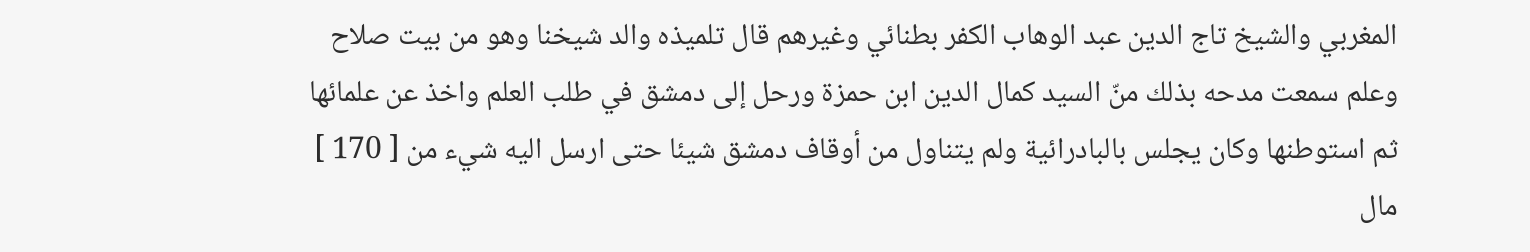المغربي والشيخ تاج الدين عبد الوهاب الكفر بطنائي وغيرهم قال تلميذه والد شيخنا وهو من بيت صلاح وعلم سمعت مدحه بذلك منّ السيد كمال الدين ابن حمزة ورحل إلى دمشق في طلب العلم واخذ عن علمائها ثم استوطنها وكان يجلس بالبادرائية ولم يتناول من أوقاف دمشق شيئا حتى ارسل اليه شيء من [ 170 ] مال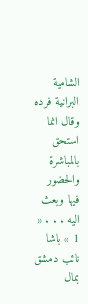الشامية البرانية فرده وقال انما استحق بالمباشرة والحضور فيها وبعث اليه . . . « 1 » باشا نائب دمشق بمال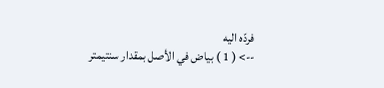فردّه اليه
--> ( 1 ) بياض في الأصل بمقدار سنتيمتر